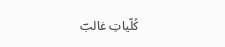کُلّیاتِ غالبؔ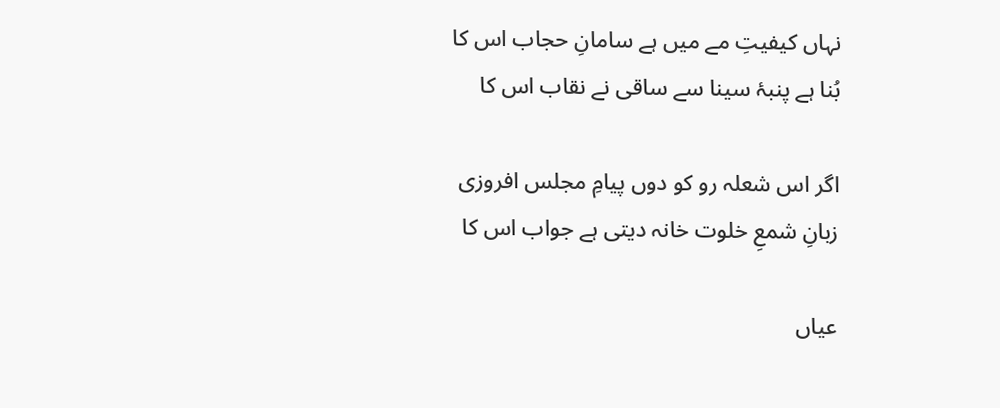نہاں کیفیتِ مے میں ہے سامانِ حجاب اس کا
بُنا ہے پنبۂ سینا سے ساقی نے نقاب اس کا

اگر اس شعلہ رو کو دوں پیامِ مجلس افروزی
زبانِ شمعِ خلوت خانہ دیتی ہے جواب اس کا

عیاں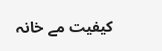کیفیت مے خانہ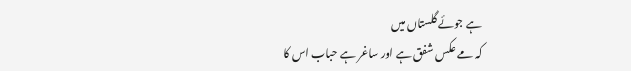ہے جوئے گلستاں میں
کہ مے عکس شفق ہے اور ساغر ہے حباب اس کا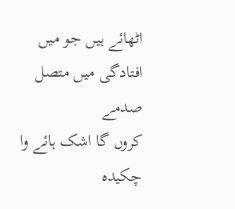اٹھائے ہیں جو میں افتادگی میں متصل صدمے
کروں گا اشک ہائے وا چکیدہ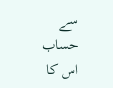سے حساب اس کا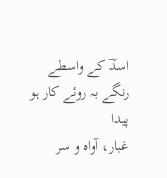اسدؔ کے واسطے رنگے بہ روئے کار ہو پیدا
غبار، آواہ و سر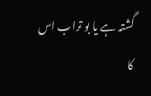گشتہ ہے یا بو تراب اس کا